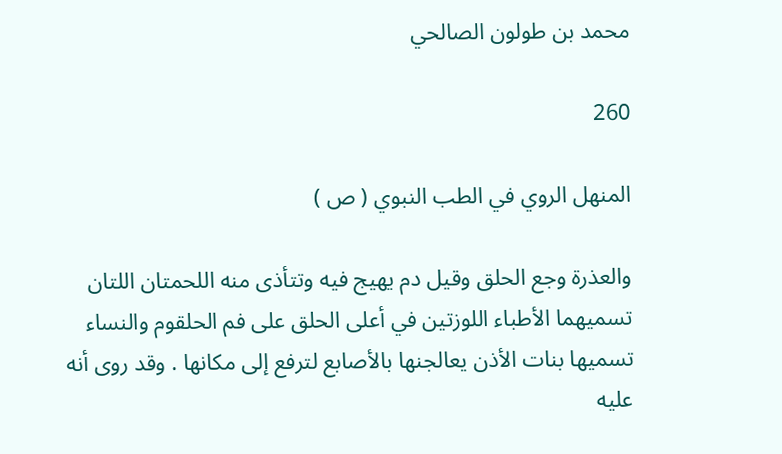محمد بن طولون الصالحي

260

المنهل الروي في الطب النبوي ( ص )

والعذرة وجع الحلق وقيل دم يهيج فيه وتتأذى منه اللحمتان اللتان تسميهما الأطباء اللوزتين في أعلى الحلق على فم الحلقوم والنساء تسميها بنات الأذن يعالجنها بالأصابع لترفع إلى مكانها . وقد روى أنه عليه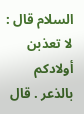السلام قال : لا تعذبن أولادكم بالذعر . قال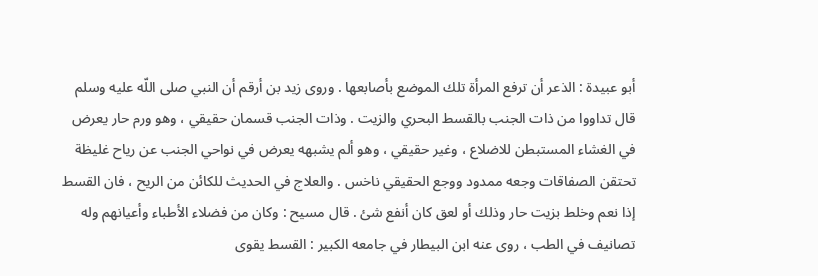أبو عبيدة : الذعر أن ترفع المرأة تلك الموضع بأصابعها . وروى زيد بن أرقم أن النبي صلى اللّه عليه وسلم قال تداووا من ذات الجنب بالقسط البحري والزيت . وذات الجنب قسمان حقيقي ، وهو ورم حار يعرض في الغشاء المستبطن للاضلاع ، وغير حقيقي ، وهو ألم يشبهه يعرض في نواحي الجنب عن رياح غليظة تحتقن الصفاقات وجعه ممدود ووجع الحقيقي ناخس . والعلاج في الحديث للكائن من الريح ، فان القسط إذا نعم وخلط بزيت حار وذلك أو لعق كان أنفع شئ . قال مسيح : وكان من فضلاء الأطباء وأعيانهم وله تصانيف في الطب ، روى عنه ابن البيطار في جامعه الكبير : القسط يقوى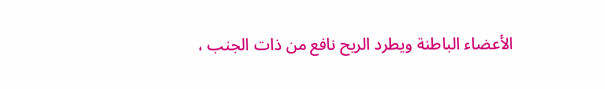الأعضاء الباطنة ويطرد الريح نافع من ذات الجنب ،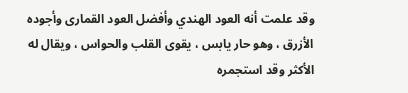وقد علمت أنه العود الهندي وأفضل العود القمارى وأجوده الأزرق ، وهو حار يابس ، يقوى القلب والحواس ، ويقال له الأكثر وقد استجمره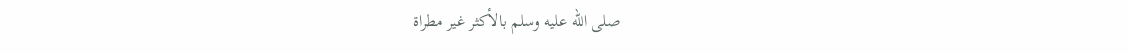صلى اللّه عليه وسلم بالأكثر غير مطراة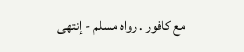مع كافور . رواه مسلم - إنتهى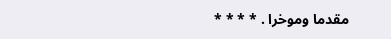مقدما وموخرا . * * * *